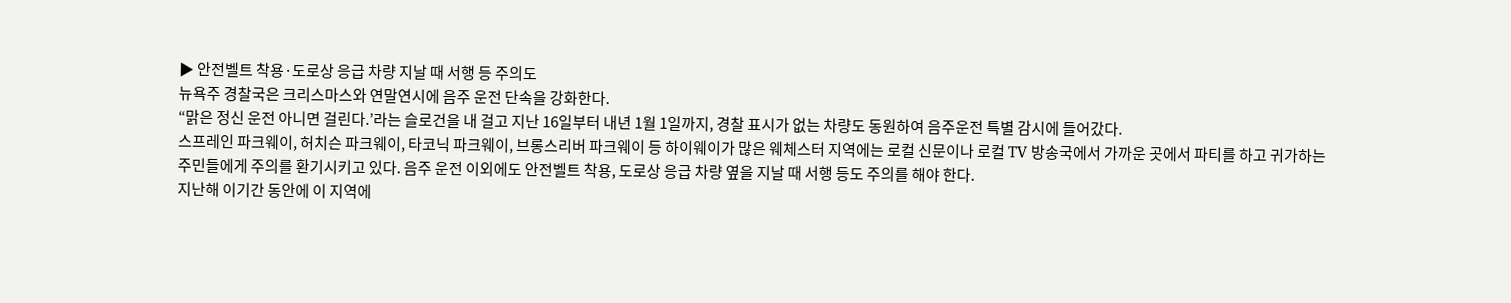▶ 안전벨트 착용·도로상 응급 차량 지날 때 서행 등 주의도
뉴욕주 경찰국은 크리스마스와 연말연시에 음주 운전 단속을 강화한다.
“맑은 정신 운전 아니면 걸린다.’라는 슬로건을 내 걸고 지난 16일부터 내년 1월 1일까지, 경찰 표시가 없는 차량도 동원하여 음주운전 특별 감시에 들어갔다.
스프레인 파크웨이, 허치슨 파크웨이, 타코닉 파크웨이, 브롱스리버 파크웨이 등 하이웨이가 많은 웨체스터 지역에는 로컬 신문이나 로컬 TV 방송국에서 가까운 곳에서 파티를 하고 귀가하는 주민들에게 주의를 환기시키고 있다. 음주 운전 이외에도 안전벨트 착용, 도로상 응급 차량 옆을 지날 때 서행 등도 주의를 해야 한다.
지난해 이기간 동안에 이 지역에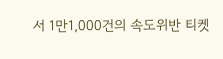서 1만1,000건의 속도위반 티켓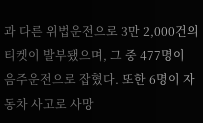과 다른 위법운전으로 3만 2,000건의 티켓이 발부됐으며, 그 중 477명이 음주운전으로 잡혔다. 또한 6명이 자동차 사고로 사망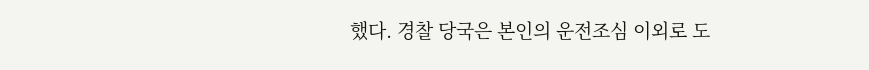했다. 경찰 당국은 본인의 운전조심 이외로 도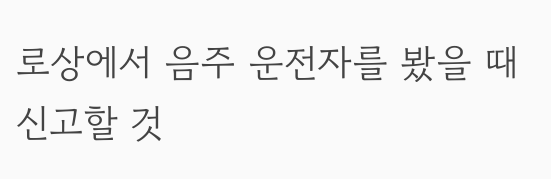로상에서 음주 운전자를 봤을 때 신고할 것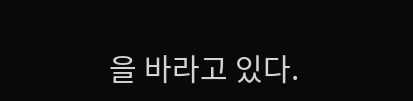을 바라고 있다.